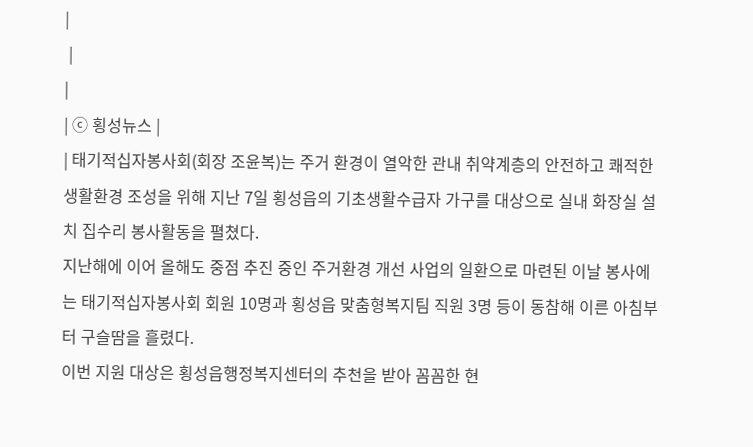|
 |
|
| ⓒ 횡성뉴스 |
| 태기적십자봉사회(회장 조윤복)는 주거 환경이 열악한 관내 취약계층의 안전하고 쾌적한 생활환경 조성을 위해 지난 7일 횡성읍의 기초생활수급자 가구를 대상으로 실내 화장실 설치 집수리 봉사활동을 펼쳤다.
지난해에 이어 올해도 중점 추진 중인 주거환경 개선 사업의 일환으로 마련된 이날 봉사에는 태기적십자봉사회 회원 10명과 횡성읍 맞춤형복지팀 직원 3명 등이 동참해 이른 아침부터 구슬땀을 흘렸다.
이번 지원 대상은 횡성읍행정복지센터의 추천을 받아 꼼꼼한 현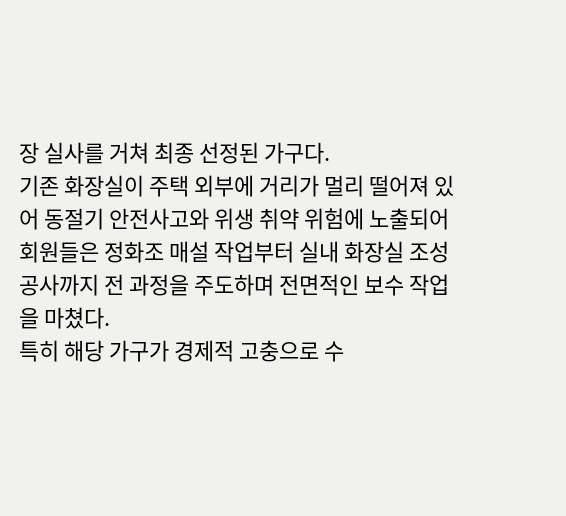장 실사를 거쳐 최종 선정된 가구다.
기존 화장실이 주택 외부에 거리가 멀리 떨어져 있어 동절기 안전사고와 위생 취약 위험에 노출되어 회원들은 정화조 매설 작업부터 실내 화장실 조성 공사까지 전 과정을 주도하며 전면적인 보수 작업을 마쳤다.
특히 해당 가구가 경제적 고충으로 수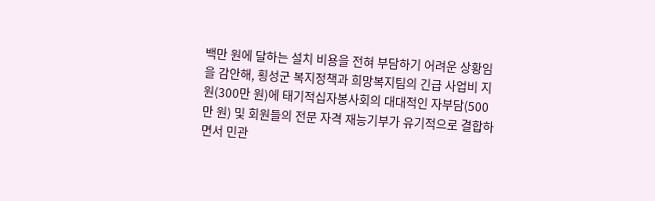백만 원에 달하는 설치 비용을 전혀 부담하기 어려운 상황임을 감안해, 횡성군 복지정책과 희망복지팀의 긴급 사업비 지원(300만 원)에 태기적십자봉사회의 대대적인 자부담(500만 원) 및 회원들의 전문 자격 재능기부가 유기적으로 결합하면서 민관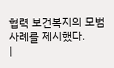협력 보건복지의 모범 사례를 제시했다.
|